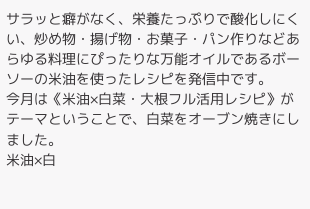サラッと癖がなく、栄養たっぷりで酸化しにくい、炒め物・揚げ物・お菓子・パン作りなどあらゆる料理にぴったりな万能オイルであるボーソーの米油を使ったレシピを発信中です。
今月は《米油×白菜・大根フル活用レシピ》がテーマということで、白菜をオーブン焼きにしました。
米油×白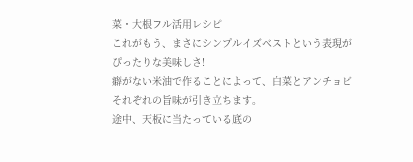菜・大根フル活用レシピ
これがもう、まさにシンプルイズベストという表現がぴったりな美味しさ!
癖がない米油で作ることによって、白菜とアンチョビそれぞれの旨味が引き立ちます。
途中、天板に当たっている底の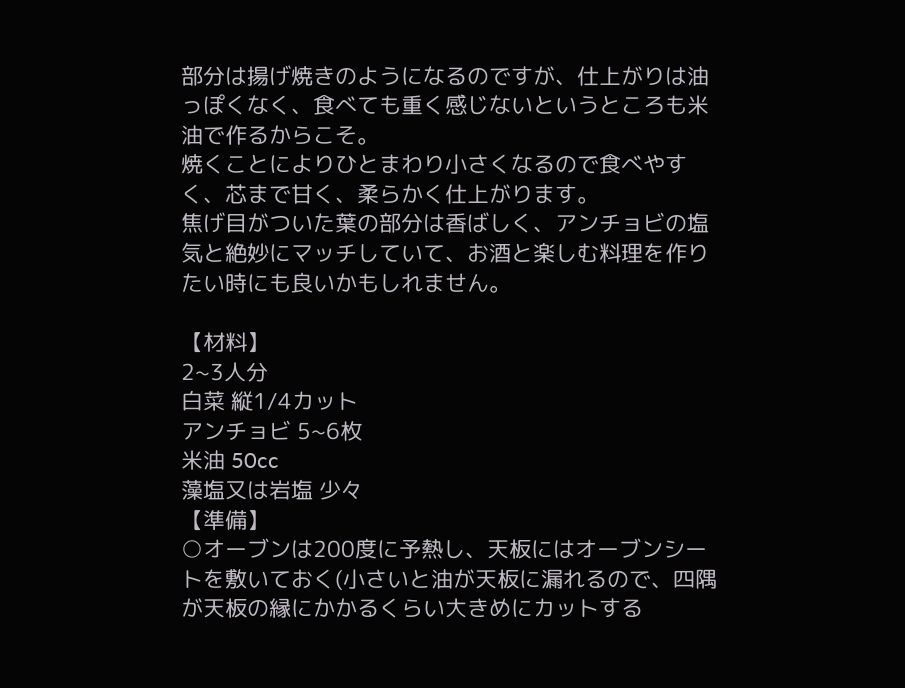部分は揚げ焼きのようになるのですが、仕上がりは油っぽくなく、食べても重く感じないというところも米油で作るからこそ。
焼くことによりひとまわり小さくなるので食べやすく、芯まで甘く、柔らかく仕上がります。
焦げ目がついた葉の部分は香ばしく、アンチョビの塩気と絶妙にマッチしていて、お酒と楽しむ料理を作りたい時にも良いかもしれません。

【材料】
2~3人分
白菜 縦1/4カット
アンチョビ 5~6枚
米油 50cc
藻塩又は岩塩 少々
【準備】
○オーブンは200度に予熱し、天板にはオーブンシートを敷いておく(小さいと油が天板に漏れるので、四隅が天板の縁にかかるくらい大きめにカットする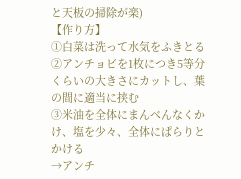と天板の掃除が楽)
【作り方】
①白菜は洗って水気をふきとる
②アンチョビを1枚につき5等分くらいの大きさにカットし、葉の間に適当に挟む
③米油を全体にまんべんなくかけ、塩を少々、全体にぱらりとかける
→アンチ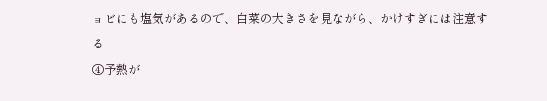ョビにも塩気があるので、白菜の大きさを見ながら、かけすぎには注意する
④予熱が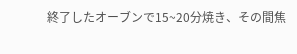終了したオーブンで15~20分焼き、その間焦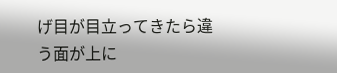げ目が目立ってきたら違う面が上に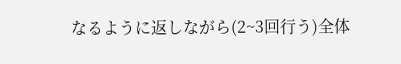なるように返しながら(2~3回行う)全体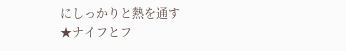にしっかりと熱を通す
★ナイフとフ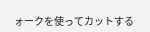ォークを使ってカットする